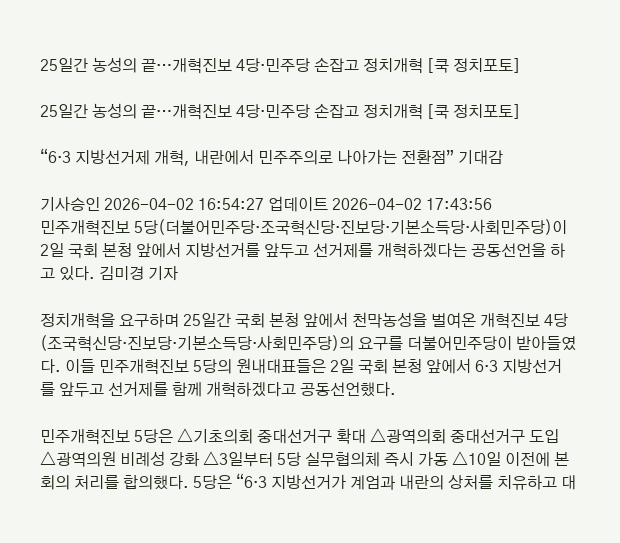25일간 농성의 끝…개혁진보 4당·민주당 손잡고 정치개혁 [쿡 정치포토]

25일간 농성의 끝…개혁진보 4당·민주당 손잡고 정치개혁 [쿡 정치포토]

“6·3 지방선거제 개혁, 내란에서 민주주의로 나아가는 전환점” 기대감

기사승인 2026-04-02 16:54:27 업데이트 2026-04-02 17:43:56
민주개혁진보 5당(더불어민주당·조국혁신당·진보당·기본소득당·사회민주당)이 2일 국회 본청 앞에서 지방선거를 앞두고 선거제를 개혁하겠다는 공동선언을 하고 있다. 김미경 기자

정치개혁을 요구하며 25일간 국회 본청 앞에서 천막농성을 벌여온 개혁진보 4당(조국혁신당·진보당·기본소득당·사회민주당)의 요구를 더불어민주당이 받아들였다. 이들 민주개혁진보 5당의 원내대표들은 2일 국회 본청 앞에서 6·3 지방선거를 앞두고 선거제를 함께 개혁하겠다고 공동선언했다.

민주개혁진보 5당은 △기초의회 중대선거구 확대 △광역의회 중대선거구 도입 △광역의원 비례성 강화 △3일부터 5당 실무협의체 즉시 가동 △10일 이전에 본회의 처리를 합의했다. 5당은 “6·3 지방선거가 계엄과 내란의 상처를 치유하고 대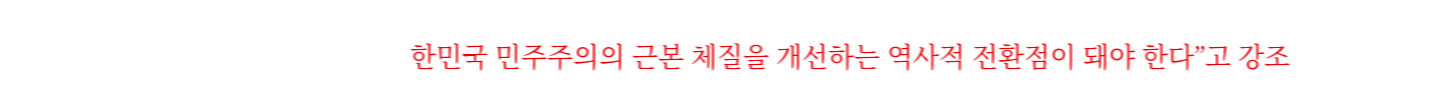한민국 민주주의의 근본 체질을 개선하는 역사적 전환점이 돼야 한다”고 강조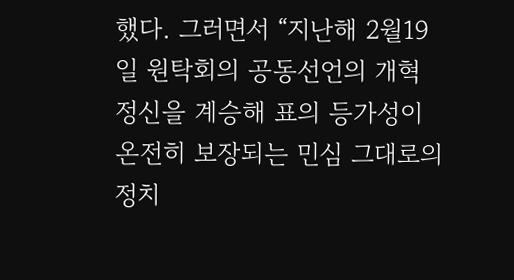했다. 그러면서 “지난해 2월19일 원탁회의 공동선언의 개혁 정신을 계승해 표의 등가성이 온전히 보장되는 민심 그대로의 정치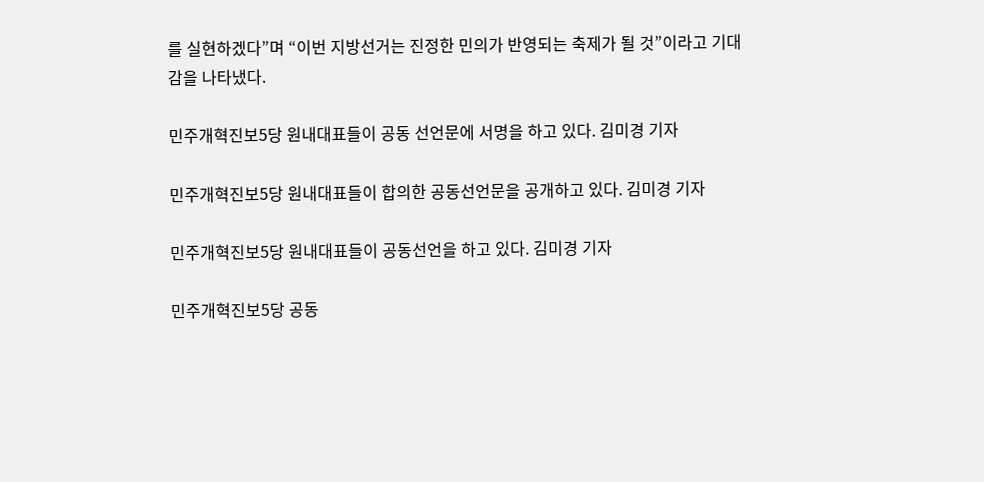를 실현하겠다”며 “이번 지방선거는 진정한 민의가 반영되는 축제가 될 것”이라고 기대감을 나타냈다.

민주개혁진보5당 원내대표들이 공동 선언문에 서명을 하고 있다. 김미경 기자

민주개혁진보5당 원내대표들이 합의한 공동선언문을 공개하고 있다. 김미경 기자

민주개혁진보5당 원내대표들이 공동선언을 하고 있다. 김미경 기자

민주개혁진보5당 공동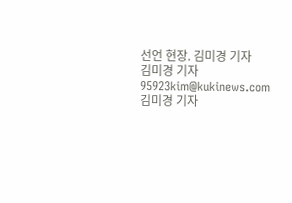선언 현장. 김미경 기자
김미경 기자
95923kim@kukinews.com
김미경 기자